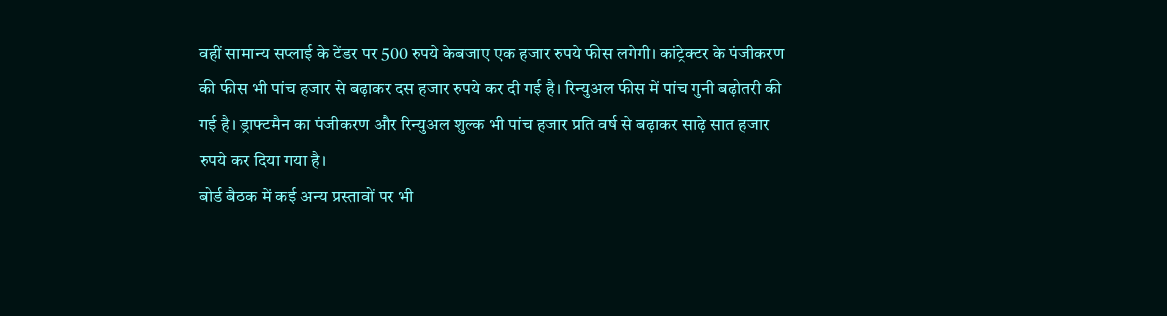वहीं सामान्य सप्लाई के टेंडर पर 500 रुपये केबजाए एक हजार रुपये फीस लगेगी। कांट्रेक्टर के पंजीकरण की फीस भी पांच हजार से बढ़ाकर दस हजार रुपये कर दी गई है। रिन्युअल फीस में पांच गुनी बढ़ोतरी की गई है। ड्राफ्टमैन का पंजीकरण और रिन्युअल शुल्क भी पांच हजार प्रति वर्ष से बढ़ाकर साढ़े सात हजार रुपये कर दिया गया है।
बोर्ड बैठक में कई अन्य प्रस्तावों पर भी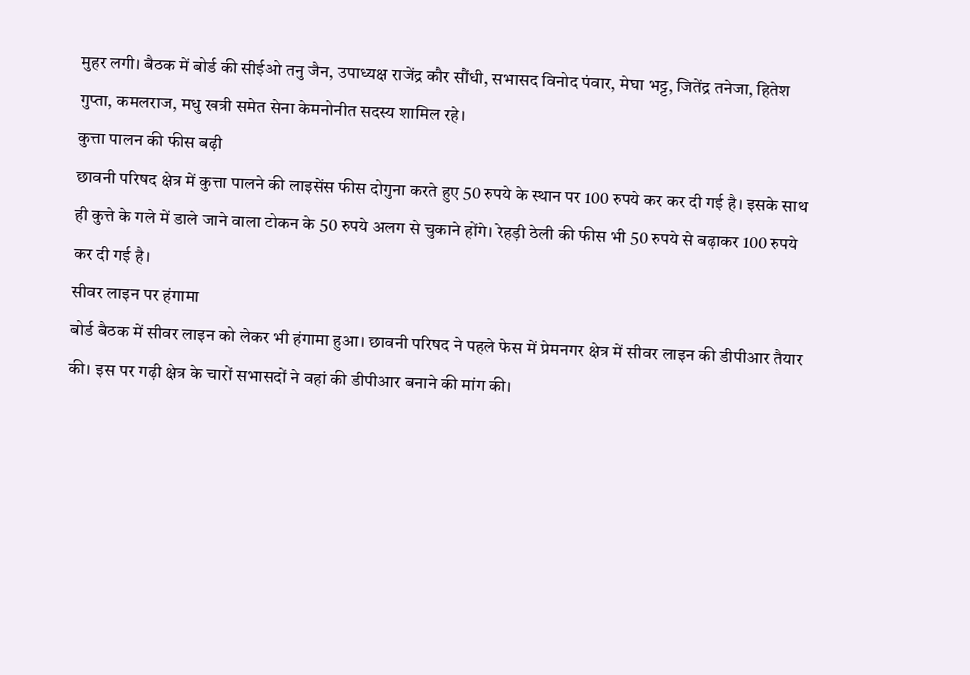मुहर लगी। बैठक में बोर्ड की सीईओ तनु जैन, उपाध्यक्ष राजेंद्र कौर सौंधी, सभासद विनोद पंवार, मेघा भट्ट, जितेंद्र तनेजा, हितेश गुप्ता, कमलराज, मधु खत्री समेत सेना केमनोनीत सदस्य शामिल रहे।
कुत्ता पालन की फीस बढ़ी
छावनी परिषद क्षेत्र में कुत्ता पालने की लाइसेंस फीस दोगुना करते हुए 50 रुपये के स्थान पर 100 रुपये कर कर दी गई है। इसके साथ ही कुत्ते के गले में डाले जाने वाला टोकन के 50 रुपये अलग से चुकाने होंगे। रेहड़ी ठेली की फीस भी 50 रुपये से बढ़ाकर 100 रुपये कर दी गई है।
सीवर लाइन पर हंगामा
बोर्ड बैठक में सीवर लाइन को लेकर भी हंगामा हुआ। छावनी परिषद ने पहले फेस में प्रेमनगर क्षेत्र में सीवर लाइन की डीपीआर तैयार की। इस पर गढ़ी क्षेत्र के चारों सभासदों ने वहां की डीपीआर बनाने की मांग की।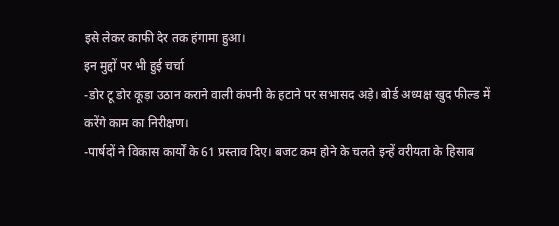इसे लेकर काफी देर तक हंगामा हुआ।
इन मुद्दों पर भी हुई चर्चा
-डोर टू डोर कूड़ा उठान कराने वाली कंपनी के हटाने पर सभासद अड़े। बोर्ड अध्यक्ष खुद फील्ड में करेंगे काम का निरीक्षण।
-पार्षदों ने विकास कार्यों के 61 प्रस्ताव दिए। बजट कम होने के चलते इन्हें वरीयता के हिसाब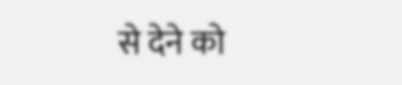से देने को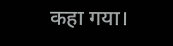कहा गया।